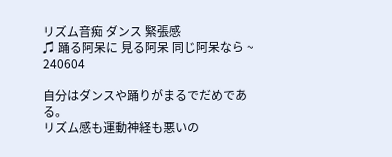リズム音痴 ダンス 緊張感
♫ 踊る阿呆に 見る阿呆 同じ阿呆なら ~ 240604

自分はダンスや踊りがまるでだめである。
リズム感も運動神経も悪いの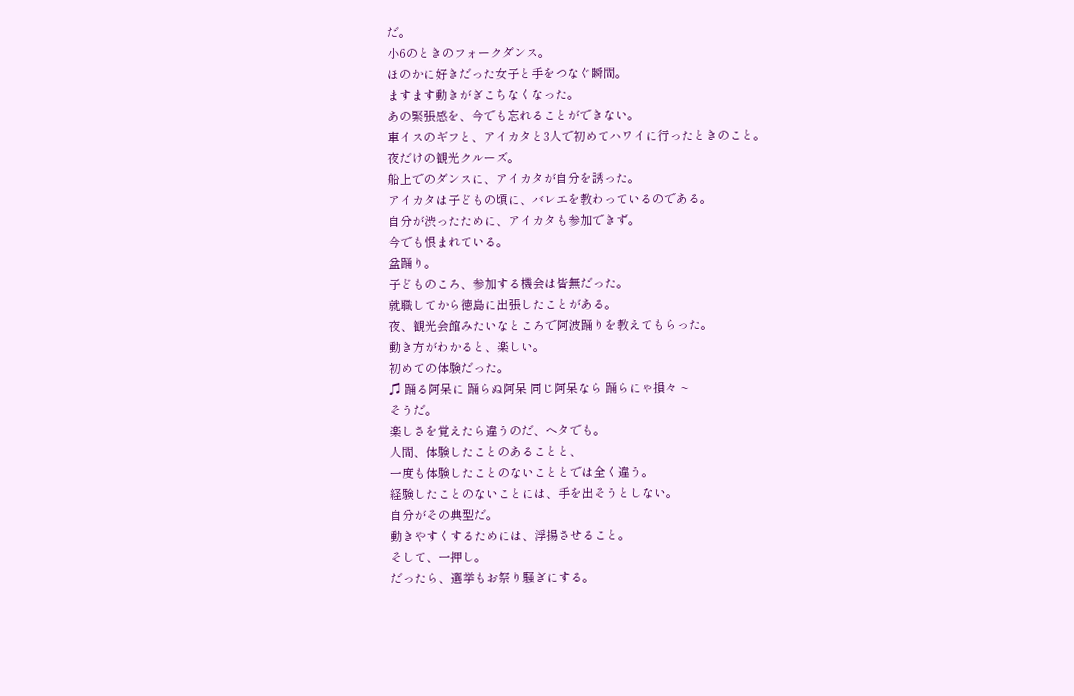だ。
小6のときのフォークダンス。
ほのかに好きだった女子と手をつなぐ瞬間。
ますます動きがぎこちなくなった。
あの緊張感を、今でも忘れることができない。
車イスのギフと、アイカタと3人で初めてハワイに行ったときのこと。
夜だけの観光クルーズ。
船上でのダンスに、アイカタが自分を誘った。
アイカタは子どもの頃に、バレエを教わっているのである。
自分が渋ったために、アイカタも参加できず。
今でも恨まれている。
盆踊り。
子どものころ、参加する機会は皆無だった。
就職してから徳島に出張したことがある。
夜、観光会館みたいなところで阿波踊りを教えてもらった。
動き方がわかると、楽しい。
初めての体験だった。
♫ 踊る阿呆に 踊らぬ阿呆 同じ阿呆なら 踊らにゃ損々 ~
そうだ。
楽しさを覚えたら違うのだ、ヘタでも。
人間、体験したことのあることと、
一度も体験したことのないこととでは全く違う。
経験したことのないことには、手を出そうとしない。
自分がその典型だ。
動きやすくするためには、浮揚させること。
そして、一押し。
だったら、選挙もお祭り騒ぎにする。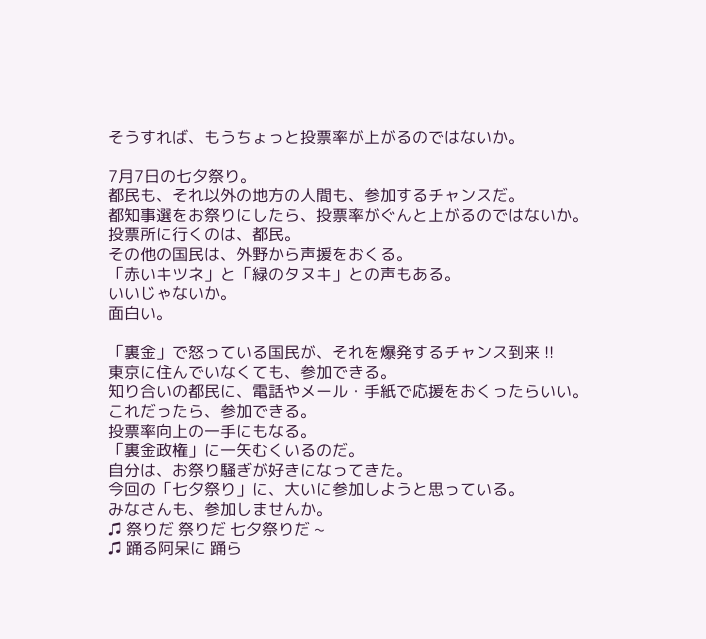そうすれば、もうちょっと投票率が上がるのではないか。

7月7日の七夕祭り。
都民も、それ以外の地方の人間も、参加するチャンスだ。
都知事選をお祭りにしたら、投票率がぐんと上がるのではないか。
投票所に行くのは、都民。
その他の国民は、外野から声援をおくる。
「赤いキツネ」と「緑のタヌキ」との声もある。
いいじゃないか。
面白い。

「裏金」で怒っている国民が、それを爆発するチャンス到来 !!
東京に住んでいなくても、参加できる。
知り合いの都民に、電話やメール・手紙で応援をおくったらいい。
これだったら、参加できる。
投票率向上の一手にもなる。
「裏金政権」に一矢むくいるのだ。
自分は、お祭り騒ぎが好きになってきた。
今回の「七夕祭り」に、大いに参加しようと思っている。
みなさんも、参加しませんか。
♫ 祭りだ 祭りだ 七夕祭りだ ~
♫ 踊る阿呆に 踊ら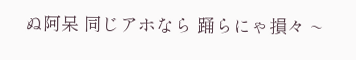ぬ阿呆 同じアホなら 踊らにゃ損々 ~